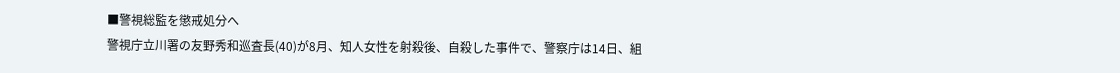■警視総監を懲戒処分へ
警視庁立川署の友野秀和巡査長(40)が8月、知人女性を射殺後、自殺した事件で、警察庁は14日、組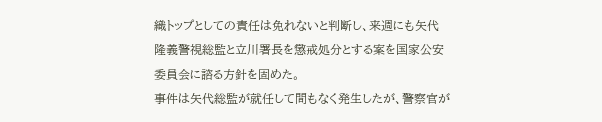織トップとしての責任は免れないと判断し、来週にも矢代隆義警視総監と立川署長を懲戒処分とする案を国家公安委員会に諮る方針を固めた。
事件は矢代総監が就任して間もなく発生したが、警察官が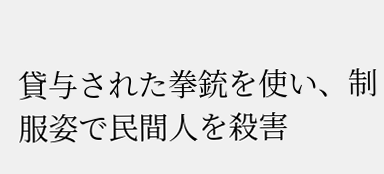貸与された拳銃を使い、制服姿で民間人を殺害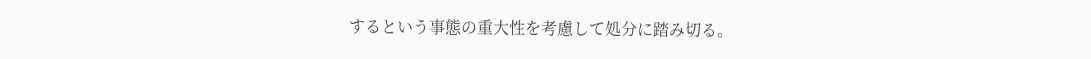するという事態の重大性を考慮して処分に踏み切る。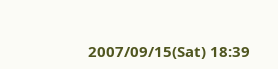2007/09/15(Sat) 18:39